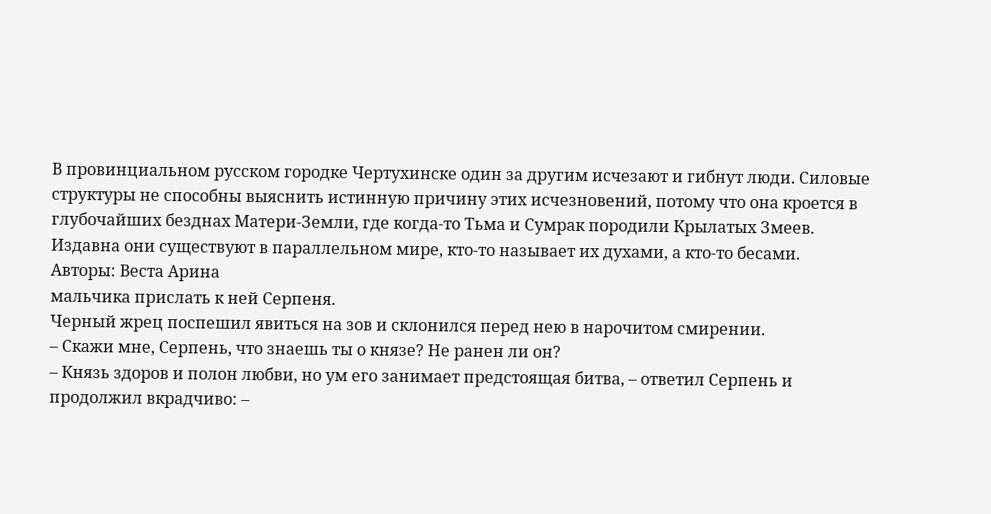В провинциальном русском городке Чертухинске один за другим исчезают и гибнут люди. Силовые структуры не способны выяснить истинную причину этих исчезновений, потому что она кроется в глубочайших безднах Матери-Земли, где когда-то Тьма и Сумрак породили Крылатых Змеев. Издавна они существуют в параллельном мире, кто-то называет их духами, а кто-то бесами.
Авторы: Веста Арина
мальчика прислать к ней Серпеня.
Черный жрец поспешил явиться на зов и склонился перед нею в нарочитом смирении.
– Скажи мне, Серпень, что знаешь ты о князе? Не ранен ли он?
– Князь здоров и полон любви, но ум его занимает предстоящая битва, – ответил Серпень и продолжил вкрадчиво: –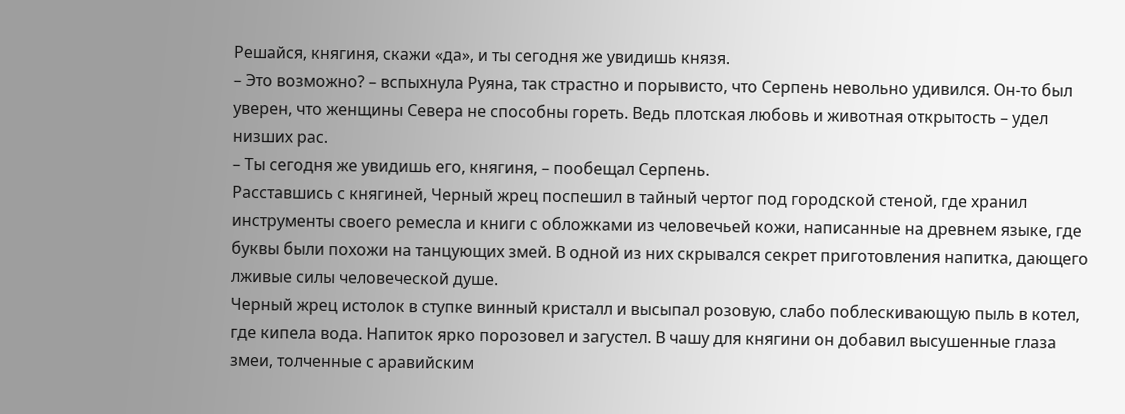Решайся, княгиня, скажи «да», и ты сегодня же увидишь князя.
– Это возможно? – вспыхнула Руяна, так страстно и порывисто, что Серпень невольно удивился. Он-то был уверен, что женщины Севера не способны гореть. Ведь плотская любовь и животная открытость – удел низших рас.
– Ты сегодня же увидишь его, княгиня, – пообещал Серпень.
Расставшись с княгиней, Черный жрец поспешил в тайный чертог под городской стеной, где хранил инструменты своего ремесла и книги с обложками из человечьей кожи, написанные на древнем языке, где буквы были похожи на танцующих змей. В одной из них скрывался секрет приготовления напитка, дающего лживые силы человеческой душе.
Черный жрец истолок в ступке винный кристалл и высыпал розовую, слабо поблескивающую пыль в котел, где кипела вода. Напиток ярко порозовел и загустел. В чашу для княгини он добавил высушенные глаза змеи, толченные с аравийским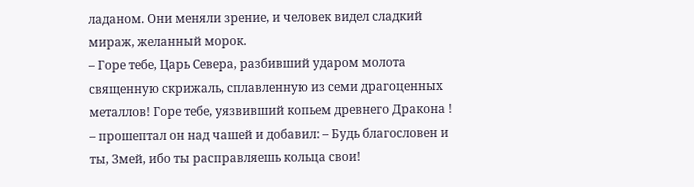ладаном. Они меняли зрение, и человек видел сладкий мираж, желанный морок.
– Горе тебе, Царь Севера, разбивший ударом молота священную скрижаль, сплавленную из семи драгоценных металлов! Горе тебе, уязвивший копьем древнего Дракона ! – прошептал он над чашей и добавил: – Будь благословен и ты, Змей, ибо ты расправляешь кольца свои!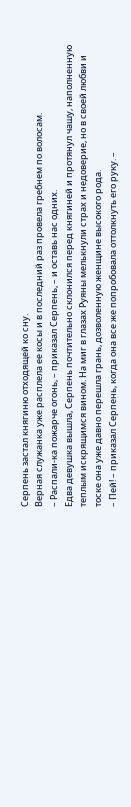Серпень застал княгиню отходящей ко сну.
Верная служанка уже расплела ее косы и в последний раз провела гребнем по волосам.
– Распали-ка пожарче огонь, – приказал Серпень, – и оставь нас одних.
Едва девушка вышла, Серпень почтительно склонился перед княгиней и протянул чашу, наполненную теплым искрящимся вином. На миг в глазах Руяны мелькнули страх и недоверие, но в своей любви и тоске она уже давно перешла грань, дозволенную женщине высокого рода.
– Пей! – приказал Серпень, когда она все же попробовала оттолкнуть его руку. –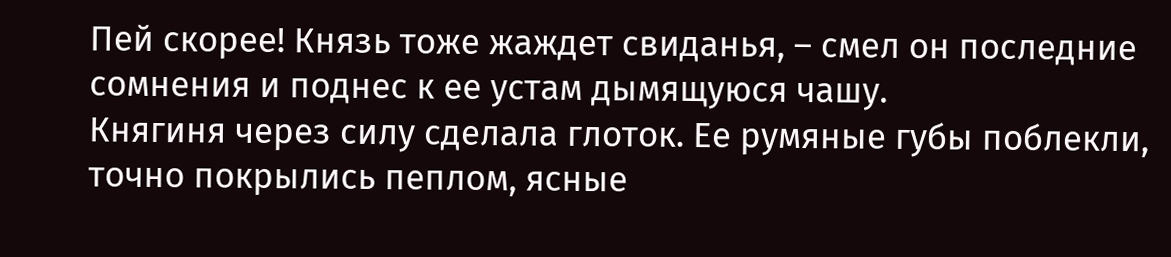Пей скорее! Князь тоже жаждет свиданья, – смел он последние сомнения и поднес к ее устам дымящуюся чашу.
Княгиня через силу сделала глоток. Ее румяные губы поблекли, точно покрылись пеплом, ясные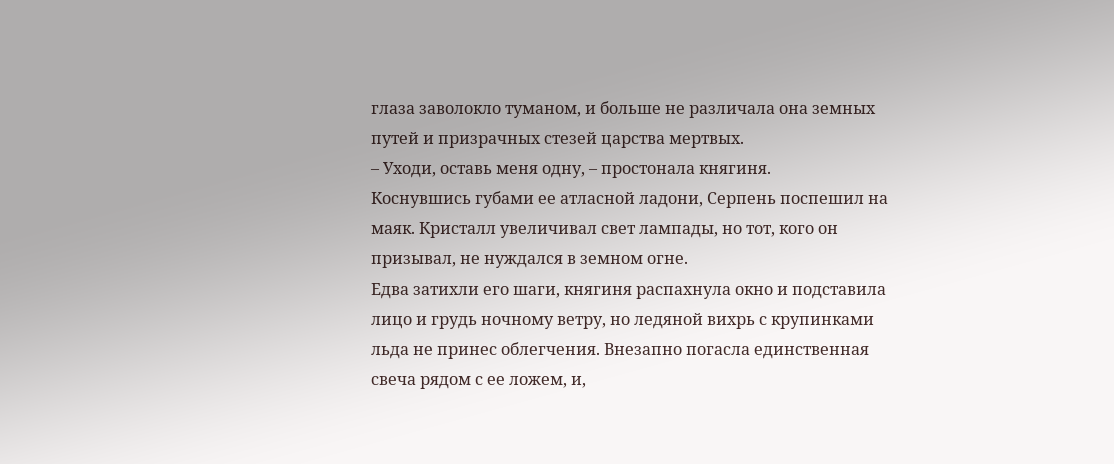глаза заволокло туманом, и больше не различала она земных путей и призрачных стезей царства мертвых.
– Уходи, оставь меня одну, – простонала княгиня.
Коснувшись губами ее атласной ладони, Серпень поспешил на маяк. Кристалл увеличивал свет лампады, но тот, кого он призывал, не нуждался в земном огне.
Едва затихли его шаги, княгиня распахнула окно и подставила лицо и грудь ночному ветру, но ледяной вихрь с крупинками льда не принес облегчения. Внезапно погасла единственная свеча рядом с ее ложем, и,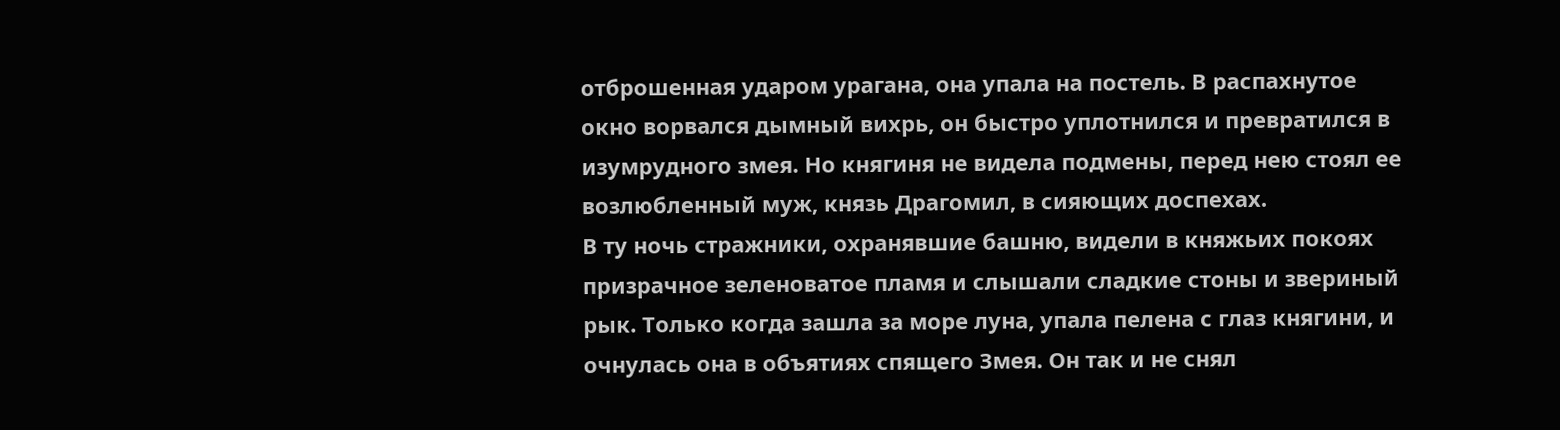отброшенная ударом урагана, она упала на постель. В распахнутое окно ворвался дымный вихрь, он быстро уплотнился и превратился в изумрудного змея. Но княгиня не видела подмены, перед нею стоял ее возлюбленный муж, князь Драгомил, в сияющих доспехах.
В ту ночь стражники, охранявшие башню, видели в княжьих покоях призрачное зеленоватое пламя и слышали сладкие стоны и звериный рык. Только когда зашла за море луна, упала пелена с глаз княгини, и очнулась она в объятиях спящего Змея. Он так и не снял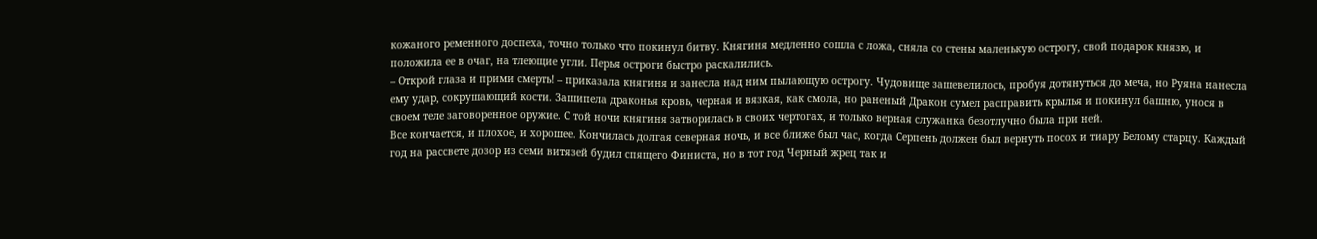кожаного ременного доспеха, точно только что покинул битву. Княгиня медленно сошла с ложа, сняла со стены маленькую острогу, свой подарок князю, и положила ее в очаг, на тлеющие угли. Перья остроги быстро раскалились.
– Открой глаза и прими смерть! – приказала княгиня и занесла над ним пылающую острогу. Чудовище зашевелилось, пробуя дотянуться до меча, но Руяна нанесла ему удар, сокрушающий кости. Зашипела драконья кровь, черная и вязкая, как смола, но раненый Дракон сумел расправить крылья и покинул башню, унося в своем теле заговоренное оружие. С той ночи княгиня затворилась в своих чертогах, и только верная служанка безотлучно была при ней.
Все кончается, и плохое, и хорошее. Кончилась долгая северная ночь, и все ближе был час, когда Серпень должен был вернуть посох и тиару Белому старцу. Каждый год на рассвете дозор из семи витязей будил спящего Финиста, но в тот год Черный жрец так и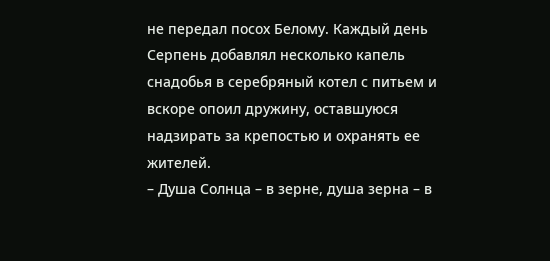не передал посох Белому. Каждый день Серпень добавлял несколько капель снадобья в серебряный котел с питьем и вскоре опоил дружину, оставшуюся надзирать за крепостью и охранять ее жителей.
– Душа Солнца – в зерне, душа зерна – в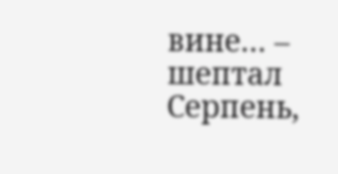вине… – шептал Серпень,